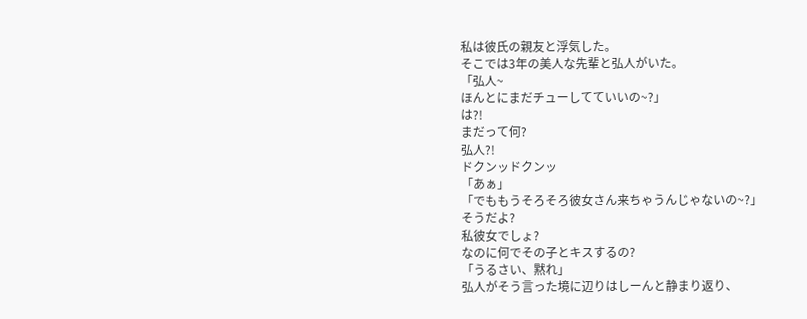私は彼氏の親友と浮気した。
そこでは3年の美人な先輩と弘人がいた。
「弘人~
ほんとにまだチューしてていいの~?」
は?!
まだって何?
弘人?!
ドクンッドクンッ
「あぁ」
「でももうそろそろ彼女さん来ちゃうんじゃないの~?」
そうだよ?
私彼女でしょ?
なのに何でその子とキスするの?
「うるさい、黙れ」
弘人がそう言った境に辺りはしーんと静まり返り、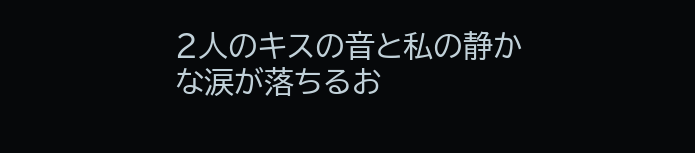2人のキスの音と私の静かな涙が落ちるお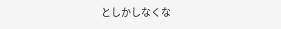としかしなくな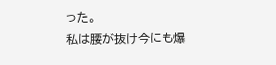った。
私は腰が抜け今にも爆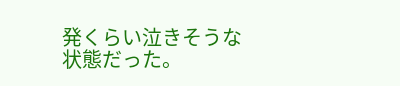発くらい泣きそうな状態だった。